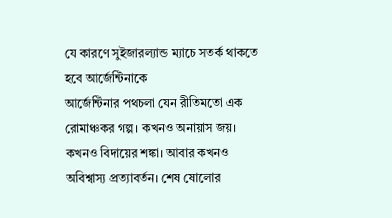যে কারণে সুইজারল্যান্ড ম্যাচে সতর্ক থাকতে হবে আর্জেন্টিনাকে
আর্জেন্টিনার পথচলা যেন রীতিমতো এক রোমাঞ্চকর গল্প। কখনও অনায়াস জয়। কখনও বিদায়ের শঙ্কা। আবার কখনও অবিশ্বাস্য প্রত্যাবর্তন। শেষ ষোলোর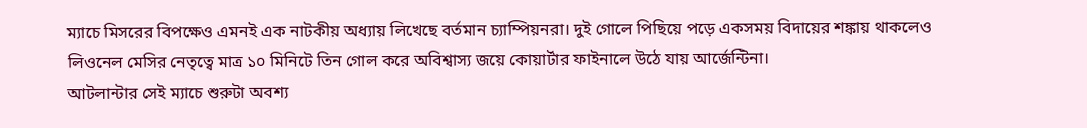ম্যাচে মিসরের বিপক্ষেও এমনই এক নাটকীয় অধ্যায় লিখেছে বর্তমান চ্যাম্পিয়নরা। দুই গোলে পিছিয়ে পড়ে একসময় বিদায়ের শঙ্কায় থাকলেও লিওনেল মেসির নেতৃত্বে মাত্র ১০ মিনিটে তিন গোল করে অবিশ্বাস্য জয়ে কোয়ার্টার ফাইনালে উঠে যায় আর্জেন্টিনা।
আটলান্টার সেই ম্যাচে শুরুটা অবশ্য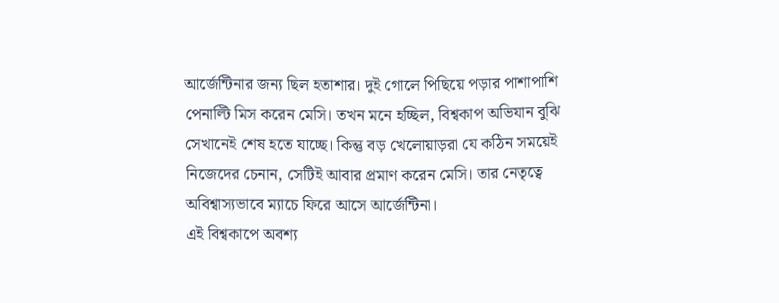আর্জেন্টিনার জন্য ছিল হতাশার। দুই গোলে পিছিয়ে পড়ার পাশাপাশি পেনাল্টি মিস করেন মেসি। তখন মনে হচ্ছিল, বিশ্বকাপ অভিযান বুঝি সেখানেই শেষ হতে যাচ্ছে। কিন্তু বড় খেলোয়াড়রা যে কঠিন সময়েই নিজেদের চেনান, সেটিই আবার প্রমাণ করেন মেসি। তার নেতৃত্বে অবিশ্বাস্যভাবে ম্যাচে ফিরে আসে আর্জেন্টিনা।
এই বিশ্বকাপে অবশ্য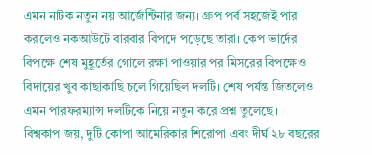এমন নাটক নতুন নয় আর্জেন্টিনার জন্য। গ্রুপ পর্ব সহজেই পার করলেও নকআউটে বারবার বিপদে পড়েছে তারা। কেপ ভার্দের বিপক্ষে শেষ মুহূর্তের গোলে রক্ষা পাওয়ার পর মিসরের বিপক্ষেও বিদায়ের খুব কাছাকাছি চলে গিয়েছিল দলটি। শেষ পর্যন্ত জিতলেও এমন পারফরম্যান্স দলটিকে নিয়ে নতুন করে প্রশ্ন তুলেছে।
বিশ্বকাপ জয়, দুটি কোপা আমেরিকার শিরোপা এবং দীর্ঘ ২৮ বছরের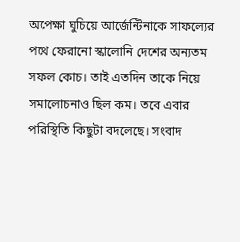অপেক্ষা ঘুচিয়ে আর্জেন্টিনাকে সাফল্যের পথে ফেরানো স্কালোনি দেশের অন্যতম সফল কোচ। তাই এতদিন তাকে নিয়ে সমালোচনাও ছিল কম। তবে এবার পরিস্থিতি কিছুটা বদলেছে। সংবাদ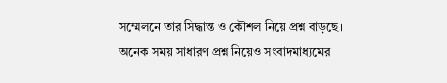সম্মেলনে তার সিদ্ধান্ত ও কৌশল নিয়ে প্রশ্ন বাড়ছে। অনেক সময় সাধারণ প্রশ্ন নিয়েও সংবাদমাধ্যমের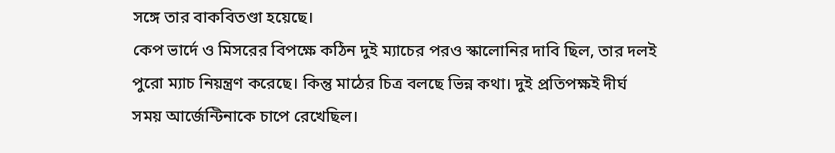সঙ্গে তার বাকবিতণ্ডা হয়েছে।
কেপ ভার্দে ও মিসরের বিপক্ষে কঠিন দুই ম্যাচের পরও স্কালোনির দাবি ছিল, তার দলই পুরো ম্যাচ নিয়ন্ত্রণ করেছে। কিন্তু মাঠের চিত্র বলছে ভিন্ন কথা। দুই প্রতিপক্ষই দীর্ঘ সময় আর্জেন্টিনাকে চাপে রেখেছিল।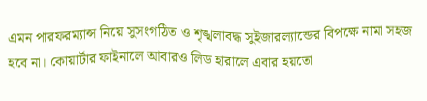এমন পারফরম্যান্স নিয়ে সুসংগঠিত ও শৃঙ্খলাবদ্ধ সুইজারল্যান্ডের বিপক্ষে নামা সহজ হবে না। কোয়ার্টার ফাইনালে আবারও লিড হারালে এবার হয়তো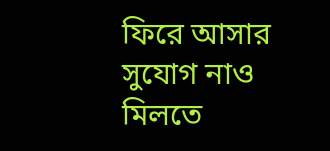ফিরে আসার সুযোগ নাও মিলতে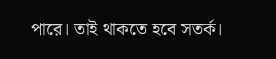পারে। তাই থাকতে হবে সতর্ক।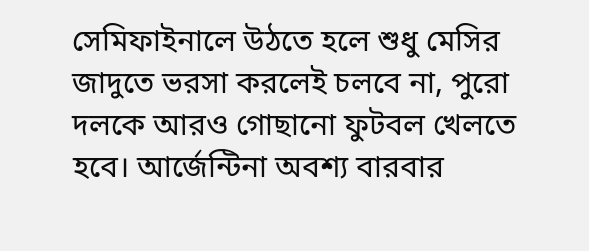সেমিফাইনালে উঠতে হলে শুধু মেসির জাদুতে ভরসা করলেই চলবে না, পুরো দলকে আরও গোছানো ফুটবল খেলতে হবে। আর্জেন্টিনা অবশ্য বারবার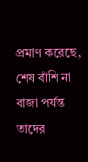প্রমাণ করেছে, শেষ বাঁশি না বাজা পর্যন্ত তাদের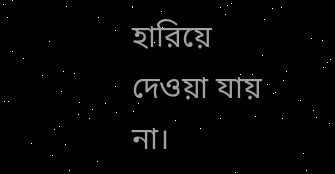হারিয়ে দেওয়া যায় না।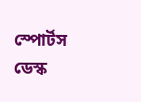স্পোর্টস ডেস্ক